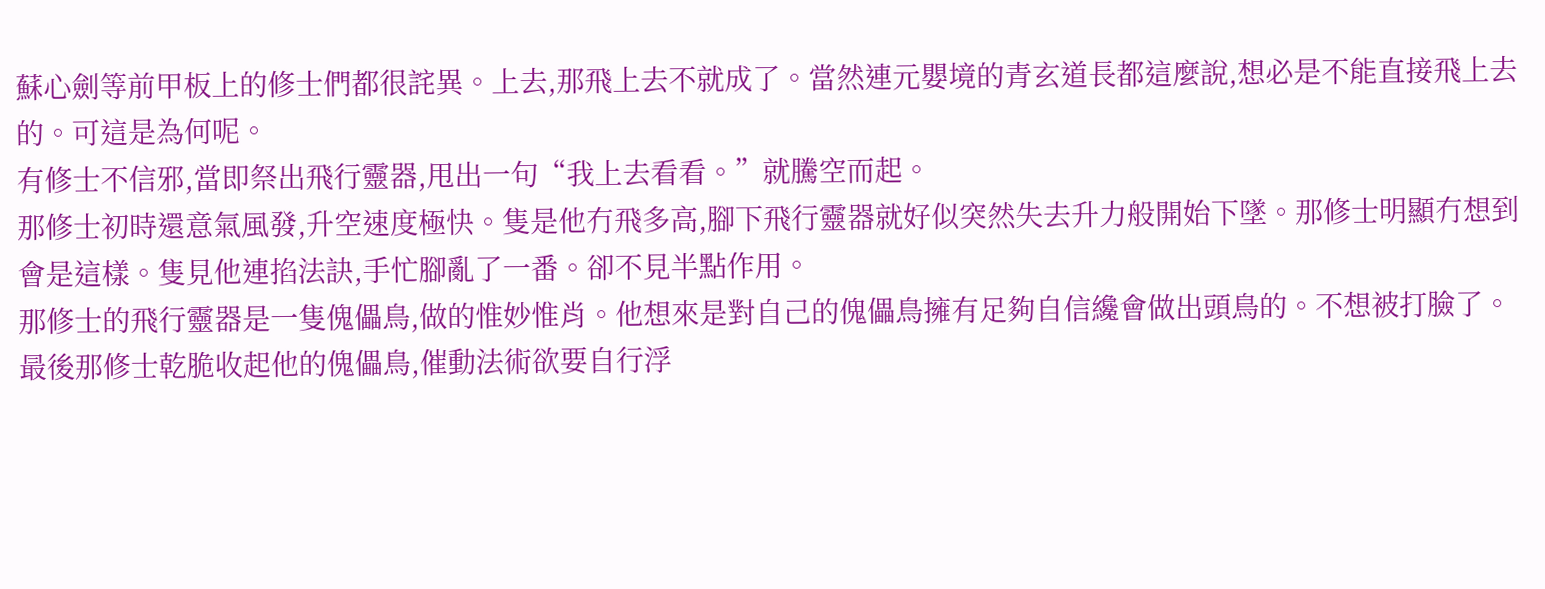蘇心劍等前甲板上的修士們都很詫異。上去,那飛上去不就成了。當然連元嬰境的青玄道長都這麼說,想必是不能直接飛上去的。可這是為何呢。
有修士不信邪,當即祭出飛行靈器,甩出一句“我上去看看。”就騰空而起。
那修士初時還意氣風發,升空速度極快。隻是他冇飛多高,腳下飛行靈器就好似突然失去升力般開始下墜。那修士明顯冇想到會是這樣。隻見他連掐法訣,手忙腳亂了一番。卻不見半點作用。
那修士的飛行靈器是一隻傀儡鳥,做的惟妙惟肖。他想來是對自己的傀儡鳥擁有足夠自信纔會做出頭鳥的。不想被打臉了。
最後那修士乾脆收起他的傀儡鳥,催動法術欲要自行浮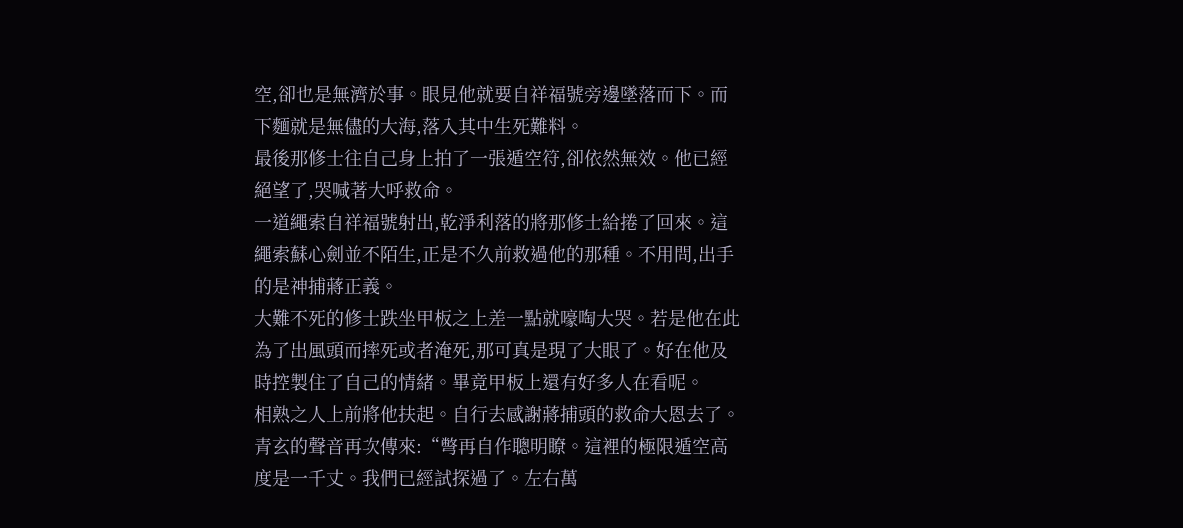空,卻也是無濟於事。眼見他就要自祥福號旁邊墜落而下。而下麵就是無儘的大海,落入其中生死難料。
最後那修士往自己身上拍了一張遁空符,卻依然無效。他已經絕望了,哭喊著大呼救命。
一道繩索自祥福號射出,乾淨利落的將那修士給捲了回來。這繩索蘇心劍並不陌生,正是不久前救過他的那種。不用問,出手的是神捕蔣正義。
大難不死的修士跌坐甲板之上差一點就嚎啕大哭。若是他在此為了出風頭而摔死或者淹死,那可真是現了大眼了。好在他及時控製住了自己的情緒。畢竟甲板上還有好多人在看呢。
相熟之人上前將他扶起。自行去感謝蔣捕頭的救命大恩去了。
青玄的聲音再次傳來:“彆再自作聰明瞭。這裡的極限遁空高度是一千丈。我們已經試探過了。左右萬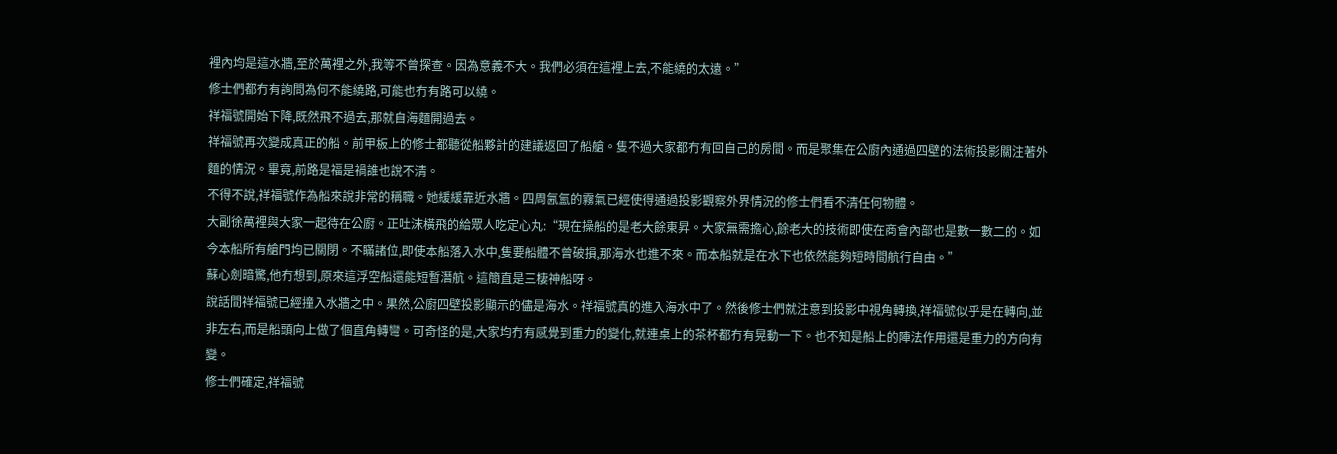裡內均是這水牆,至於萬裡之外,我等不曾探查。因為意義不大。我們必須在這裡上去,不能繞的太遠。”
修士們都冇有詢問為何不能繞路,可能也冇有路可以繞。
祥福號開始下降,既然飛不過去,那就自海麵開過去。
祥福號再次變成真正的船。前甲板上的修士都聽從船夥計的建議返回了船艙。隻不過大家都冇有回自己的房間。而是聚集在公廚內通過四壁的法術投影關注著外麵的情況。畢竟,前路是福是禍誰也說不清。
不得不說,祥福號作為船來說非常的稱職。她緩緩靠近水牆。四周氤氳的霧氣已經使得通過投影觀察外界情況的修士們看不清任何物體。
大副徐萬裡與大家一起待在公廚。正吐沫橫飛的給眾人吃定心丸:“現在操船的是老大餘東昇。大家無需擔心,餘老大的技術即使在商會內部也是數一數二的。如今本船所有艙門均已關閉。不瞞諸位,即使本船落入水中,隻要船體不曾破損,那海水也進不來。而本船就是在水下也依然能夠短時間航行自由。”
蘇心劍暗驚,他冇想到,原來這浮空船還能短暫潛航。這簡直是三棲神船呀。
說話間祥福號已經撞入水牆之中。果然,公廚四壁投影顯示的儘是海水。祥福號真的進入海水中了。然後修士們就注意到投影中視角轉換,祥福號似乎是在轉向,並非左右,而是船頭向上做了個直角轉彎。可奇怪的是,大家均冇有感覺到重力的變化,就連桌上的茶杯都冇有晃動一下。也不知是船上的陣法作用還是重力的方向有變。
修士們確定,祥福號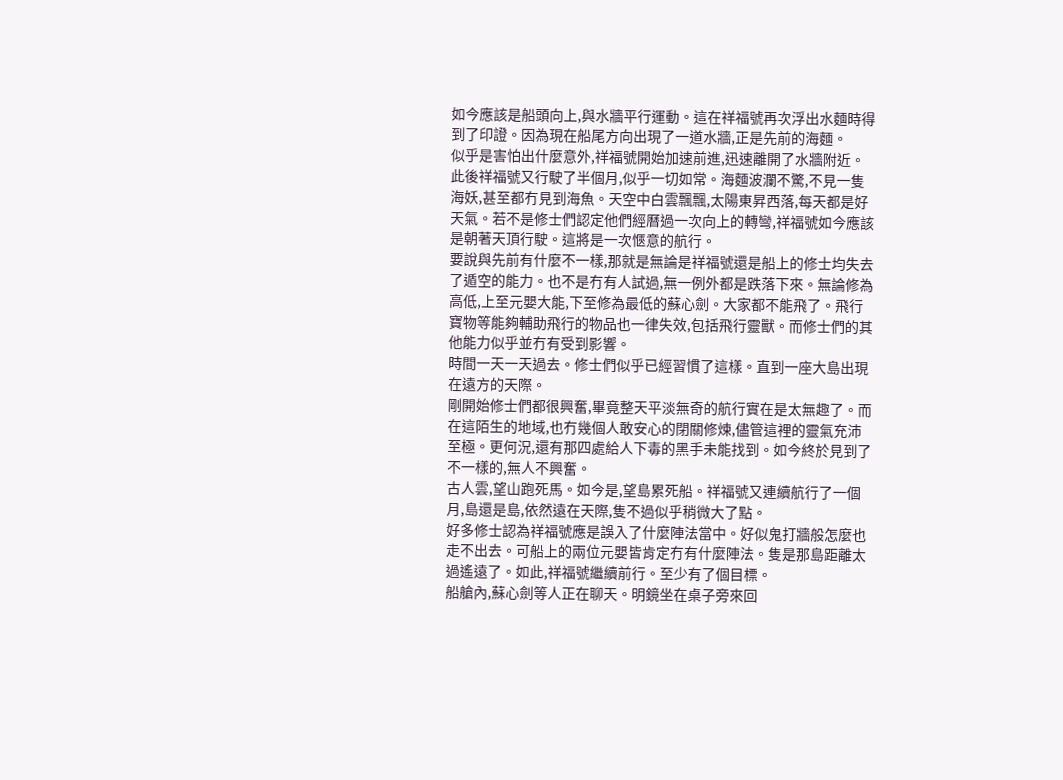如今應該是船頭向上,與水牆平行運動。這在祥福號再次浮出水麵時得到了印證。因為現在船尾方向出現了一道水牆,正是先前的海麵。
似乎是害怕出什麼意外,祥福號開始加速前進,迅速離開了水牆附近。
此後祥福號又行駛了半個月,似乎一切如常。海麵波瀾不驚,不見一隻海妖,甚至都冇見到海魚。天空中白雲飄飄,太陽東昇西落,每天都是好天氣。若不是修士們認定他們經曆過一次向上的轉彎,祥福號如今應該是朝著天頂行駛。這將是一次愜意的航行。
要說與先前有什麼不一樣,那就是無論是祥福號還是船上的修士均失去了遁空的能力。也不是冇有人試過,無一例外都是跌落下來。無論修為高低,上至元嬰大能,下至修為最低的蘇心劍。大家都不能飛了。飛行寶物等能夠輔助飛行的物品也一律失效,包括飛行靈獸。而修士們的其他能力似乎並冇有受到影響。
時間一天一天過去。修士們似乎已經習慣了這樣。直到一座大島出現在遠方的天際。
剛開始修士們都很興奮,畢竟整天平淡無奇的航行實在是太無趣了。而在這陌生的地域,也冇幾個人敢安心的閉關修煉,儘管這裡的靈氣充沛至極。更何況,還有那四處給人下毒的黑手未能找到。如今終於見到了不一樣的,無人不興奮。
古人雲,望山跑死馬。如今是,望島累死船。祥福號又連續航行了一個月,島還是島,依然遠在天際,隻不過似乎稍微大了點。
好多修士認為祥福號應是誤入了什麼陣法當中。好似鬼打牆般怎麼也走不出去。可船上的兩位元嬰皆肯定冇有什麼陣法。隻是那島距離太過遙遠了。如此,祥福號繼續前行。至少有了個目標。
船艙內,蘇心劍等人正在聊天。明鏡坐在桌子旁來回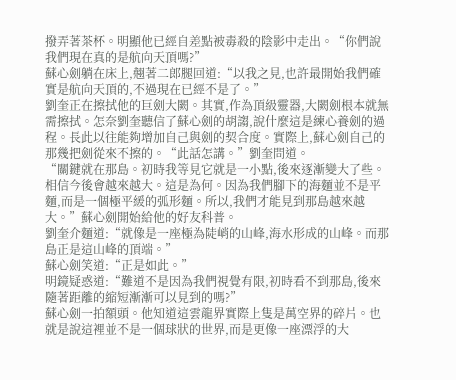撥弄著茶杯。明顯他已經自差點被毒殺的陰影中走出。“你們說我們現在真的是航向天頂嗎?”
蘇心劍躺在床上,翹著二郎腿回道:“以我之見,也許最開始我們確實是航向天頂的,不過現在已經不是了。”
劉奎正在擦拭他的巨劍大闕。其實,作為頂級靈器,大闕劍根本就無需擦拭。怎奈劉奎聽信了蘇心劍的胡謅,說什麼這是練心養劍的過程。長此以往能夠增加自己與劍的契合度。實際上,蘇心劍自己的那幾把劍從來不擦的。“此話怎講。”劉奎問道。
“關鍵就在那島。初時我等見它就是一小點,後來逐漸變大了些。相信今後會越來越大。這是為何。因為我們腳下的海麵並不是平麵,而是一個極平緩的弧形麵。所以,我們才能見到那島越來越大。”蘇心劍開始給他的好友科普。
劉奎介麵道:“就像是一座極為陡峭的山峰,海水形成的山峰。而那島正是這山峰的頂端。”
蘇心劍笑道:“正是如此。”
明鏡疑惑道:“難道不是因為我們視覺有限,初時看不到那島,後來隨著距離的縮短漸漸可以見到的嗎?”
蘇心劍一拍額頭。他知道這雲龍界實際上隻是萬空界的碎片。也就是說這裡並不是一個球狀的世界,而是更像一座漂浮的大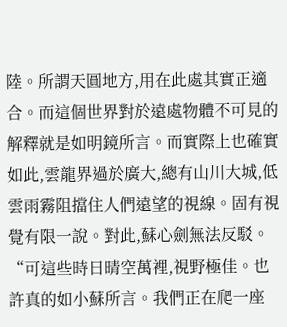陸。所謂天圓地方,用在此處其實正適合。而這個世界對於遠處物體不可見的解釋就是如明鏡所言。而實際上也確實如此,雲龍界過於廣大,總有山川大城,低雲雨霧阻擋住人們遠望的視線。固有視覺有限一說。對此,蘇心劍無法反駁。
“可這些時日晴空萬裡,視野極佳。也許真的如小蘇所言。我們正在爬一座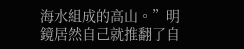海水組成的高山。”明鏡居然自己就推翻了自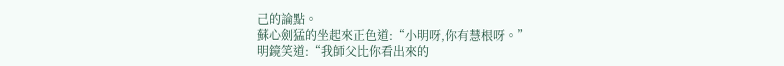己的論點。
蘇心劍猛的坐起來正色道:“小明呀,你有慧根呀。”
明鏡笑道:“我師父比你看出來的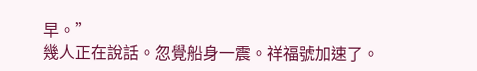早。”
幾人正在說話。忽覺船身一震。祥福號加速了。